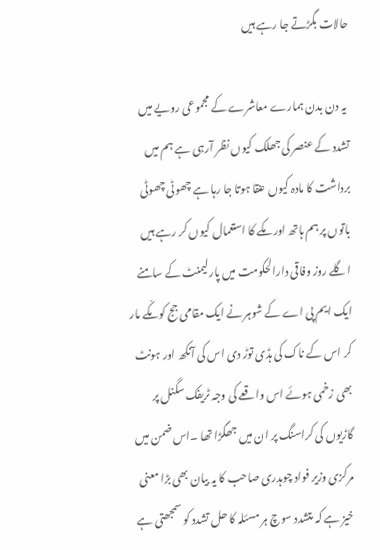حالات بگڑتے جا رہے ہیں

 یہ دن بدن ہمارے معاشرے کے مجموعی رویے میں تشدد کے عنصر کی جھلک کیوں نظر آرہی ہے ہم میں برداشت کا مادہ کیوں عنقا ہوتا جا رہا ہے چھوٹی چھوٹی باتوں پر ہم ہاتھ اور مکے کا استعمال کیوں کر رہے ہیں اگلے روز وفاقی دارالحکومت میں پارلیمنٹ کے سامنے ایک ایم پی اے کے شوہر نے ایک مقامی جج کو مکّے مار کر اس کے ناک کی ہڈی توڑ دی اس کی آنکھ اور ہونٹ بھی زخمی ہوئے اس واقعے کی وجہ ٹریفک سگنل پر گاڑیوں کی کراسنگ پر ان میں جھگڑا تھا ۔اس ضمن میں مرکزی وزیر فواد چوہدری صاحب کا یہ بیان بھی بڑا معنی خیز ہے کہ متشدد سوچ ہر مسئلہ کا حل تشدد کو سمجھتی ہے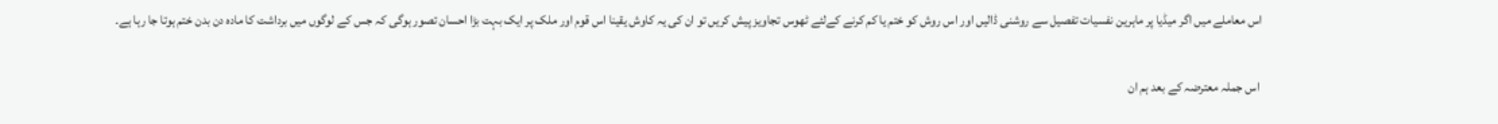اس معاملے میں اگر میڈیا پر ماہرین نفسیات تفصیل سے روشنی ڈالیں اور اس روش کو ختم یا کم کرنے کےلئے ٹھوس تجاویز پیش کریں تو ان کی یہ کاوش یقینا اس قوم اور ملک پر ایک بہت بڑا احسان تصور ہوگی کہ جس کے لوگوں میں برداشت کا مادہ دن بدن ختم ہوتا جا رہا ہے۔

 اس جملہ معترضہ کے بعد ہم ان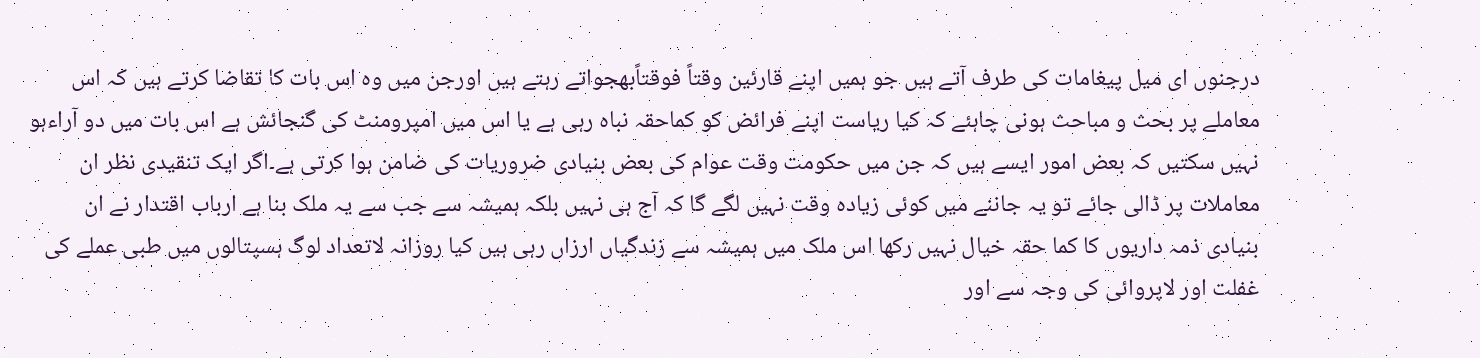درجنوں ای میل پیغامات کی طرف آتے ہیں جو ہمیں اپنے قارئین وقتاً فوقتاًبھجواتے رہتے ہیں اورجن میں وہ اس بات کا تقاضا کرتے ہیں کہ اس معاملے پر بحث و مباحث ہونی چاہئے کہ کیا ریاست اپنے فرائض کو کماحقہ نباہ رہی ہے یا اس میں امپرومنٹ کی گنجائش ہے اس بات میں دو آراءہو نہیں سکتیں کہ بعض امور ایسے ہیں کہ جن میں حکومت وقت عوام کی بعض بنیادی ضروریات کی ضامن ہوا کرتی ہے۔اگر ایک تنقیدی نظر ان معاملات پر ڈالی جائے تو یہ جاننے میں کوئی زیادہ وقت نہیں لگے گا کہ آج ہی نہیں بلکہ ہمیشہ سے جب سے یہ ملک بنا ہے ارباب اقتدار نے ان بنیادی ذمہ داریوں کا کما حقہ خیال نہیں رکھا اس ملک میں ہمیشہ سے زندگیاں ارزاں رہی ہیں کیا روزانہ لاتعداد لوگ ہسپتالوں میں طبی عملے کی غفلت اور لاپروائی کی وجہ سے اور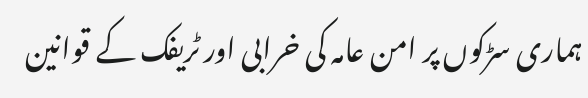ہماری سڑکوں پر امن عامہ کی خرابی اور ٹریفک کے قوانین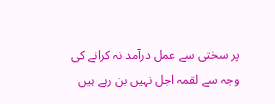پر سختی سے عمل درآمد نہ کرانے کی وجہ سے لقمہ اجل نہیں بن رہے ہیں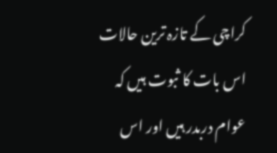کراچی کے تازہ ترین حالات اس بات کا ثبوت ہیں کہ عوام دربدر ہیں اور اس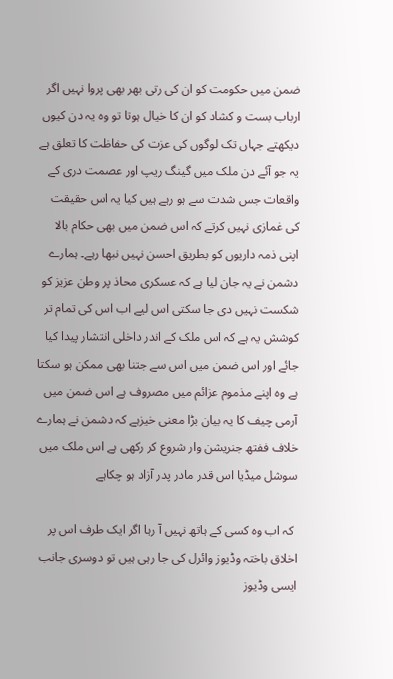ضمن میں حکومت کو ان کی رتی بھر بھی پروا نہیں اگر ارباب بست و کشاد کو ان کا خیال ہوتا تو وہ یہ دن کیوں دیکھتے جہاں تک لوگوں کی عزت کی حفاظت کا تعلق ہے یہ جو آئے دن ملک میں گینگ ریپ اور عصمت دری کے واقعات جس شدت سے ہو رہے ہیں کیا یہ اس حقیقت کی غمازی نہیں کرتے کہ اس ضمن میں بھی حکام بالا اپنی ذمہ داریوں کو بطریق احسن نہیں نبھا رہے۔ ہمارے دشمن نے یہ جان لیا ہے کہ عسکری محاذ پر وطن عزیز کو شکست نہیں دی جا سکتی اس لیے اب اس کی تمام تر کوشش یہ ہے کہ اس ملک کے اندر داخلی انتشار پیدا کیا جائے اور اس ضمن میں اس سے جتنا بھی ممکن ہو سکتا ہے وہ اپنے مذموم عزائم میں مصروف ہے اس ضمن میں آرمی چیف کا یہ بیان بڑا معنی خیزہے کہ دشمن نے ہمارے خلاف ففتھ جنریشن وار شروع کر رکھی ہے اس ملک میں سوشل میڈیا اس قدر مادر پدر آزاد ہو چکاہے

 کہ اب وہ کسی کے ہاتھ نہیں آ رہا اگر ایک طرف اس پر اخلاق باختہ وڈیوز وائرل کی جا رہی ہیں تو دوسری جانب ایسی وڈیوز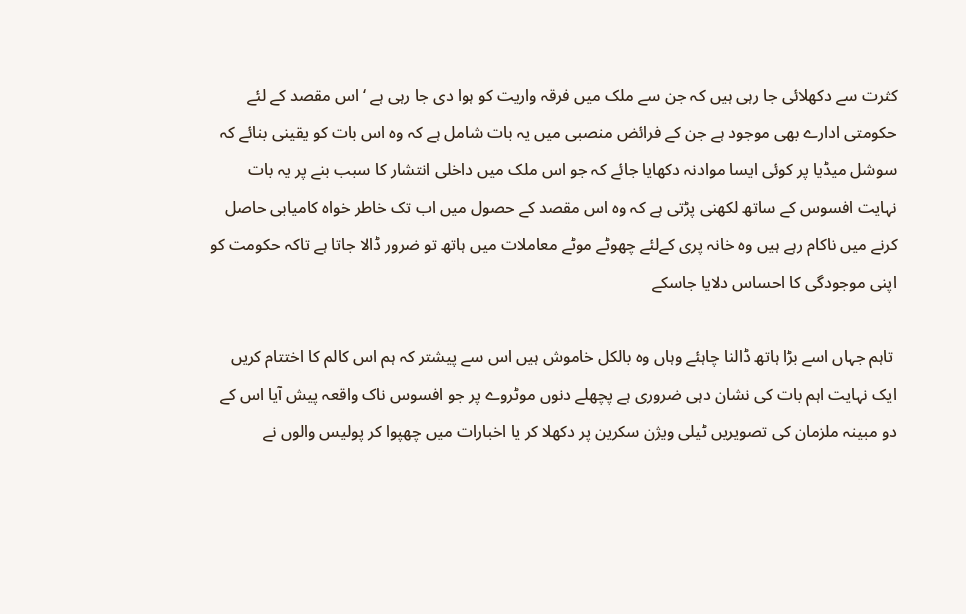کثرت سے دکھلائی جا رہی ہیں کہ جن سے ملک میں فرقہ واریت کو ہوا دی جا رہی ہے ‘ اس مقصد کے لئے حکومتی ادارے بھی موجود ہے جن کے فرائض منصبی میں یہ بات شامل ہے کہ وہ اس بات کو یقینی بنائے کہ سوشل میڈیا پر کوئی ایسا موادنہ دکھایا جائے کہ جو اس ملک میں داخلی انتشار کا سبب بنے پر یہ بات نہایت افسوس کے ساتھ لکھنی پڑتی ہے کہ وہ اس مقصد کے حصول میں اب تک خاطر خواہ کامیابی حاصل کرنے میں ناکام رہے ہیں وہ خانہ پری کےلئے چھوٹے موٹے معاملات میں ہاتھ تو ضرور ڈالا جاتا ہے تاکہ حکومت کو اپنی موجودگی کا احساس دلایا جاسکے

 تاہم جہاں اسے بڑا ہاتھ ڈالنا چاہئے وہاں وہ بالکل خاموش ہیں اس سے پیشتر کہ ہم اس کالم کا اختتام کریں ایک نہایت اہم بات کی نشان دہی ضروری ہے پچھلے دنوں موٹروے پر جو افسوس ناک واقعہ پیش آیا اس کے دو مبینہ ملزمان کی تصویریں ٹیلی ویژن سکرین پر دکھلا کر یا اخبارات میں چھپوا کر پولیس والوں نے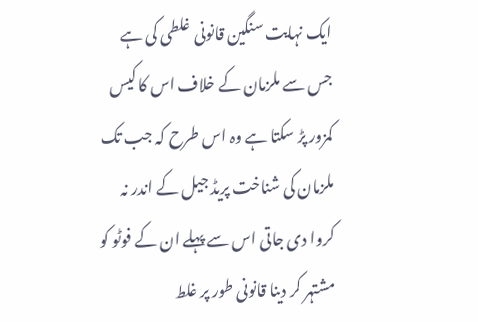ایک نہایت سنگین قانونی غلطی کی ہے جس سے ملزمان کے خلاف اس کا کیس کمزور پڑ سکتا ہے وہ اس طرح کہ جب تک ملزمان کی شناخت پریڈ جیل کے اندر نہ کروا دی جاتی اس سے پہلے ان کے فوٹو کو مشتہر کر دینا قانونی طور پر غلط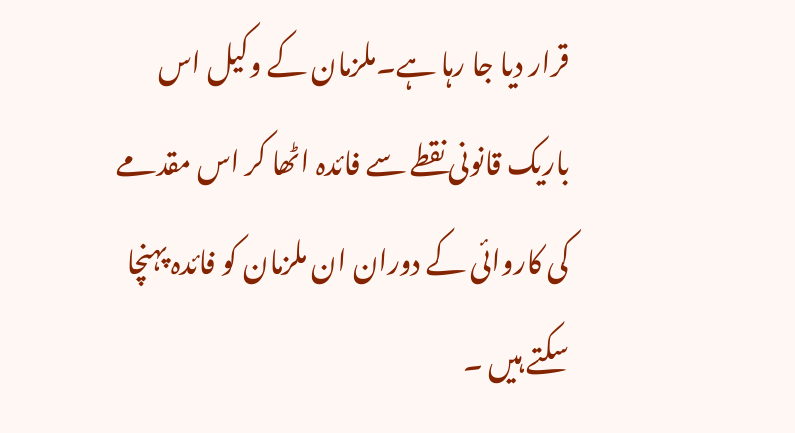قرار دیا جا رہا ہے۔ملزمان کے وکیل اس باریک قانونی نقطے سے فائدہ اٹھا کر اس مقدمے کی کاروائی کے دوران ان ملزمان کو فائدہ پہنچا سکتے ہیں ۔